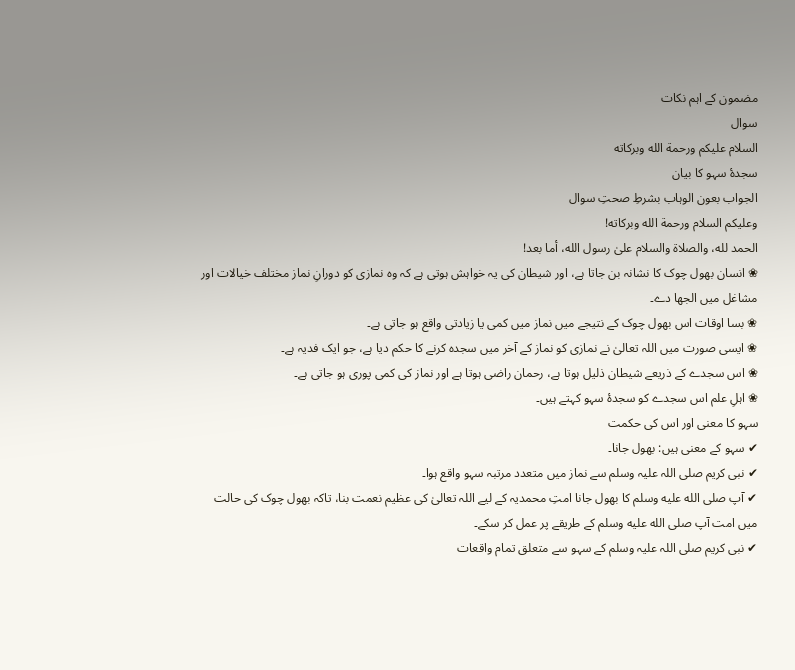مضمون کے اہم نکات
سوال
السلام عليكم ورحمة الله وبركاته
سجدۂ سہو کا بیان
الجواب بعون الوہاب بشرطِ صحتِ سوال
وعلیکم السلام ورحمة الله وبرکاته!
الحمد لله، والصلاة والسلام علىٰ رسول الله، أما بعد!
❀ انسان بھول چوک کا نشانہ بن جاتا ہے، اور شیطان کی یہ خواہش ہوتی ہے کہ وہ نمازی کو دورانِ نماز مختلف خیالات اور مشاغل میں الجھا دے۔
❀ بسا اوقات اس بھول چوک کے نتیجے میں نماز میں کمی یا زیادتی واقع ہو جاتی ہے۔
❀ ایسی صورت میں اللہ تعالیٰ نے نمازی کو نماز کے آخر میں سجدہ کرنے کا حکم دیا ہے، جو ایک فدیہ ہے۔
❀ اس سجدے کے ذریعے شیطان ذلیل ہوتا ہے، رحمان راضی ہوتا ہے اور نماز کی کمی پوری ہو جاتی ہے۔
❀ اہلِ علم اس سجدے کو سجدۂ سہو کہتے ہیں۔
سہو کا معنی اور اس کی حکمت
✔ سہو کے معنی ہیں: بھول جانا۔
✔ نبی کریم صلی اللہ علیہ وسلم سے نماز میں متعدد مرتبہ سہو واقع ہوا۔
✔ آپ صلى الله عليه وسلم کا بھول جانا امتِ محمدیہ کے لیے اللہ تعالیٰ کی عظیم نعمت بنا، تاکہ بھول چوک کی حالت میں امت آپ صلى الله عليه وسلم کے طریقے پر عمل کر سکے۔
✔ نبی کریم صلی اللہ علیہ وسلم کے سہو سے متعلق تمام واقعات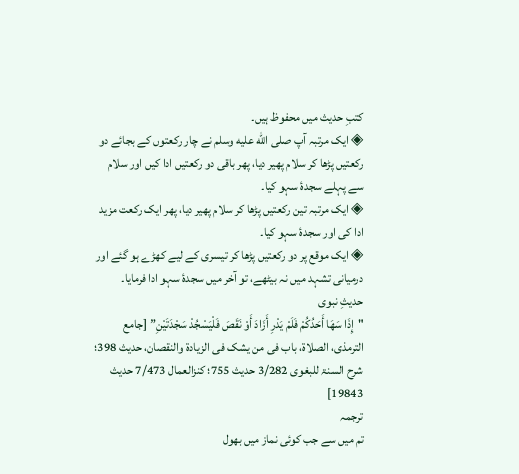کتبِ حدیث میں محفوظ ہیں۔
◈ ایک مرتبہ آپ صلى الله عليه وسلم نے چار رکعتوں کے بجائے دو رکعتیں پڑھا کر سلام پھیر دیا، پھر باقی دو رکعتیں ادا کیں اور سلام سے پہلے سجدۂ سہو کیا۔
◈ ایک مرتبہ تین رکعتیں پڑھا کر سلام پھیر دیا، پھر ایک رکعت مزید ادا کی اور سجدۂ سہو کیا۔
◈ ایک موقع پر دو رکعتیں پڑھا کر تیسری کے لیے کھڑے ہو گئے اور درمیانی تشہد میں نہ بیٹھے، تو آخر میں سجدۂ سہو ادا فرمایا۔
حدیثِ نبوی
"إِذَا سَهَا أَحَدُكُمْ فَلَمْ يَدْرِ أَزَادَ أَوْ نَقَصَ فَلْيَسْجُدْ سَجْدَتَيْنِ” [جامع الترمذی، الصلاۃ، باب فی من یشک فی الزیادۃ والنقصان، حدیث 398؛ شرح السنۃ للبغوی 3/282 حدیث 755؛ کنزالعمال 7/473 حدیث 19843]
ترجمہ
تم میں سے جب کوئی نماز میں بھول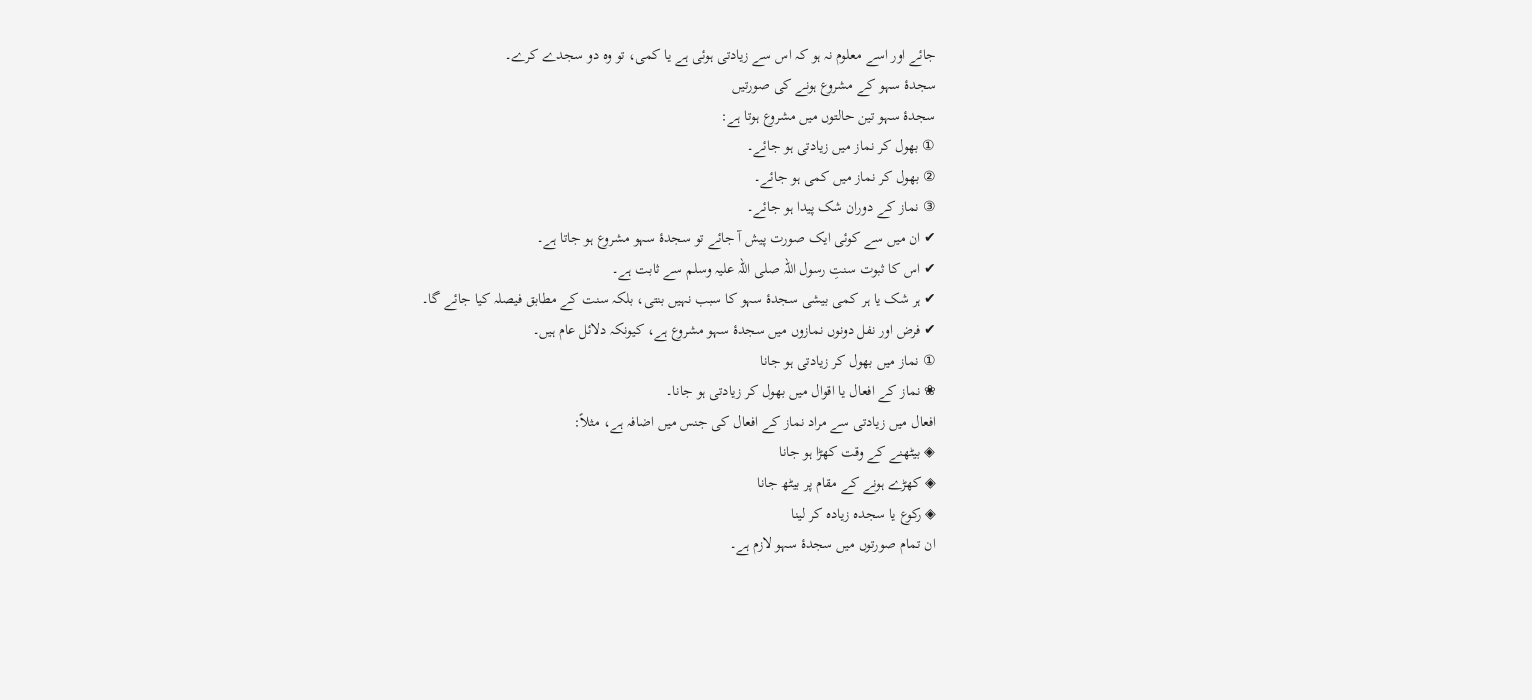جائے اور اسے معلوم نہ ہو کہ اس سے زیادتی ہوئی ہے یا کمی، تو وہ دو سجدے کرے۔
سجدۂ سہو کے مشروع ہونے کی صورتیں
سجدۂ سہو تین حالتوں میں مشروع ہوتا ہے:
① بھول کر نماز میں زیادتی ہو جائے۔
② بھول کر نماز میں کمی ہو جائے۔
③ نماز کے دوران شک پیدا ہو جائے۔
✔ ان میں سے کوئی ایک صورت پیش آ جائے تو سجدۂ سہو مشروع ہو جاتا ہے۔
✔ اس کا ثبوت سنتِ رسول اللہ صلی اللہ علیہ وسلم سے ثابت ہے۔
✔ ہر شک یا ہر کمی بیشی سجدۂ سہو کا سبب نہیں بنتی، بلکہ سنت کے مطابق فیصلہ کیا جائے گا۔
✔ فرض اور نفل دونوں نمازوں میں سجدۂ سہو مشروع ہے، کیونکہ دلائل عام ہیں۔
① نماز میں بھول کر زیادتی ہو جانا
❀ نماز کے افعال یا اقوال میں بھول کر زیادتی ہو جانا۔
افعال میں زیادتی سے مراد نماز کے افعال کی جنس میں اضافہ ہے، مثلاً:
◈ بیٹھنے کے وقت کھڑا ہو جانا
◈ کھڑے ہونے کے مقام پر بیٹھ جانا
◈ رکوع یا سجدہ زیادہ کر لینا
ان تمام صورتوں میں سجدۂ سہو لازم ہے۔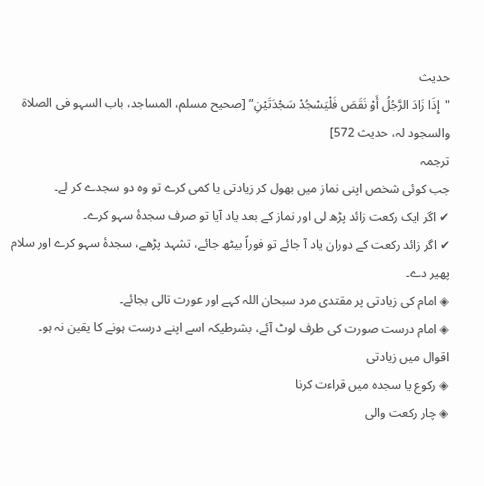حدیث
"إِذَا زَادَ الرَّجُلُ أَوْ نَقَصَ فَلْيَسْجُدْ سَجْدَتَيْنِ” [صحیح مسلم، المساجد، باب السہو فی الصلاۃ والسجود لہ، حدیث 572]
ترجمہ
جب کوئی شخص اپنی نماز میں بھول کر زیادتی یا کمی کرے تو وہ دو سجدے کر لے۔
✔ اگر ایک رکعت زائد پڑھ لی اور نماز کے بعد یاد آیا تو صرف سجدۂ سہو کرے۔
✔ اگر زائد رکعت کے دوران یاد آ جائے تو فوراً بیٹھ جائے، تشہد پڑھے، سجدۂ سہو کرے اور سلام پھیر دے۔
◈ امام کی زیادتی پر مقتدی مرد سبحان اللہ کہے اور عورت تالی بجائے۔
◈ امام درست صورت کی طرف لوٹ آئے، بشرطیکہ اسے اپنے درست ہونے کا یقین نہ ہو۔
اقوال میں زیادتی
◈ رکوع یا سجدہ میں قراءت کرنا
◈ چار رکعت والی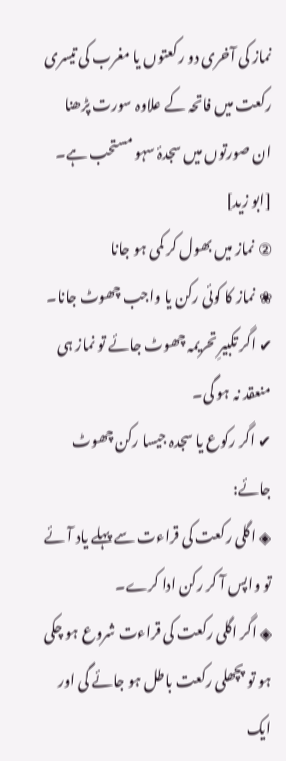نماز کی آخری دو رکعتوں یا مغرب کی تیسری رکعت میں فاتحہ کے علاوہ سورت پڑھنا
ان صورتوں میں سجدۂ سہو مستحب ہے۔ [ابو زید]
② نماز میں بھول کر کمی ہو جانا
❀ نماز کا کوئی رکن یا واجب چھوٹ جانا۔
✔ اگر تکبیرِ تحریمہ چھوٹ جائے تو نماز ہی منعقد نہ ہو گی۔
✔ اگر رکوع یا سجدہ جیسا رکن چھوٹ جائے:
◈ اگلی رکعت کی قراءت سے پہلے یاد آئے تو واپس آ کر رکن ادا کرے۔
◈ اگر اگلی رکعت کی قراءت شروع ہو چکی ہو تو پچھلی رکعت باطل ہو جائے گی اور ایک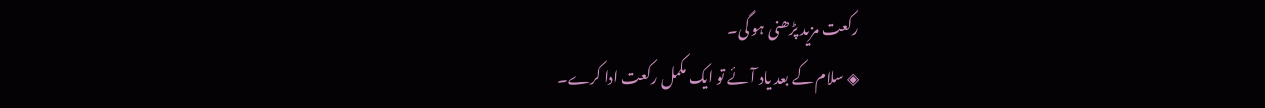رکعت مزید پڑھنی ہو گی۔
◈ سلام کے بعد یاد آئے تو ایک مکمل رکعت ادا کرے۔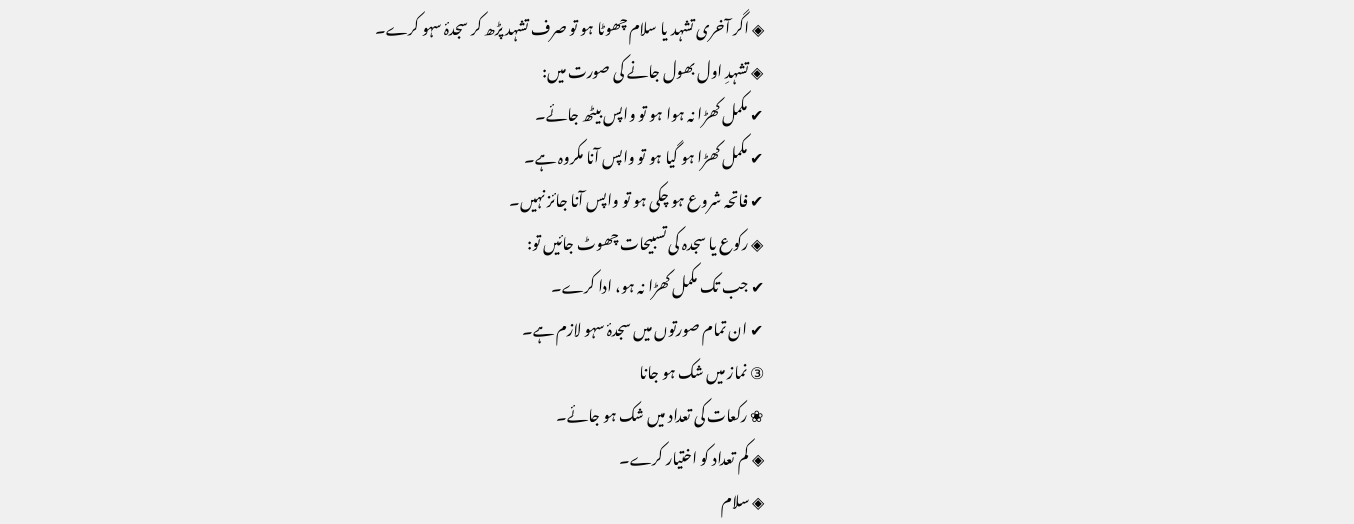◈ اگر آخری تشہد یا سلام چھوٹا ہو تو صرف تشہد پڑھ کر سجدۂ سہو کرے۔
◈ تشہدِ اول بھول جانے کی صورت میں:
✔ مکمل کھڑا نہ ہوا ہو تو واپس بیٹھ جائے۔
✔ مکمل کھڑا ہو گیا ہو تو واپس آنا مکروہ ہے۔
✔ فاتحہ شروع ہو چکی ہو تو واپس آنا جائز نہیں۔
◈ رکوع یا سجدہ کی تسبیحات چھوٹ جائیں تو:
✔ جب تک مکمل کھڑا نہ ہو، ادا کرے۔
✔ ان تمام صورتوں میں سجدۂ سہو لازم ہے۔
③ نماز میں شک ہو جانا
❀ رکعات کی تعداد میں شک ہو جائے۔
◈ کم تعداد کو اختیار کرے۔
◈ سلام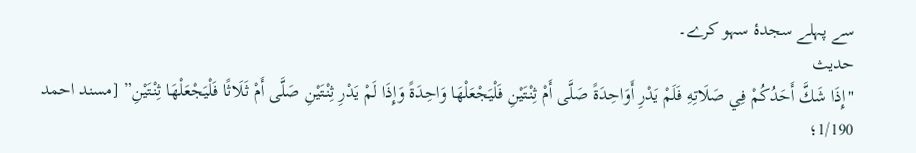سے پہلے سجدۂ سہو کرے۔
حدیث
"إِذَا شَكَّ أَحَدُكُمْ فِي صَلَاتِهِ فَلَمْ يَدْرِ أَوَاحِدَةً صَلَّى أَمْ ثِنْتَيْنِ فَلْيَجْعَلْهَا وَاحِدَةً وَإِذَا لَمْ يَدْرِ ثِنْتَيْنِ صَلَّى أَمْ ثَلَاثًا فَلْيَجْعَلْهَا ثِنْتَيْنِ” [مسند احمد 1/190؛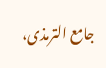جامع الترمذی،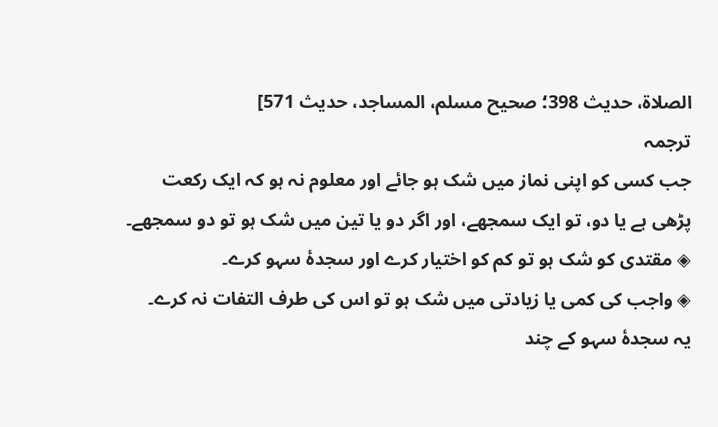الصلاۃ، حدیث 398؛ صحیح مسلم، المساجد، حدیث 571]
ترجمہ
جب کسی کو اپنی نماز میں شک ہو جائے اور معلوم نہ ہو کہ ایک رکعت پڑھی ہے یا دو، تو ایک سمجھے، اور اگر دو یا تین میں شک ہو تو دو سمجھے۔
◈ مقتدی کو شک ہو تو کم کو اختیار کرے اور سجدۂ سہو کرے۔
◈ واجب کی کمی یا زیادتی میں شک ہو تو اس کی طرف التفات نہ کرے۔
یہ سجدۂ سہو کے چند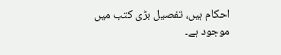احکام ہیں، تفصیل بڑی کتب میں موجود ہے۔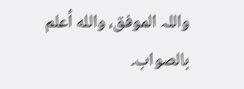واللہ الموفق، والله أعلم بالصواب۔